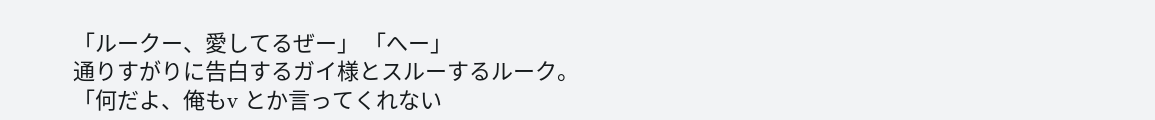「ルークー、愛してるぜー」 「へー」
通りすがりに告白するガイ様とスルーするルーク。
「何だよ、俺もv とか言ってくれない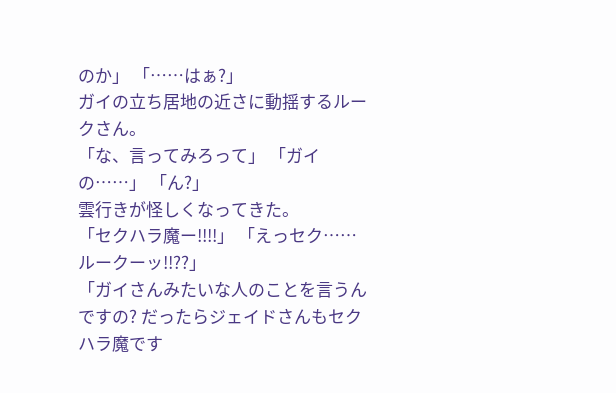のか」 「……はぁ?」
ガイの立ち居地の近さに動揺するルークさん。
「な、言ってみろって」 「ガイの……」 「ん?」
雲行きが怪しくなってきた。
「セクハラ魔ー!!!!」 「えっセク……ルークーッ!!??」
「ガイさんみたいな人のことを言うんですの? だったらジェイドさんもセクハラ魔です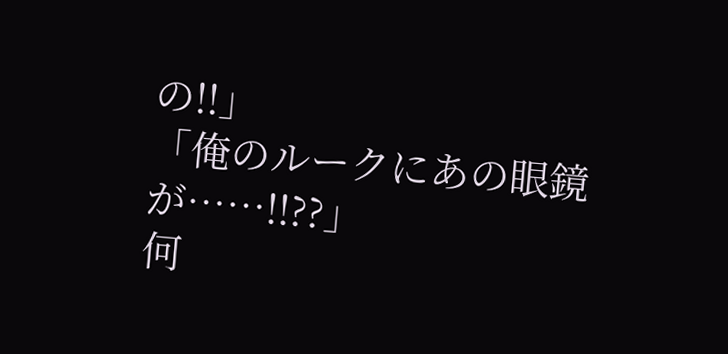の!!」
「俺のルークにあの眼鏡が……!!??」
何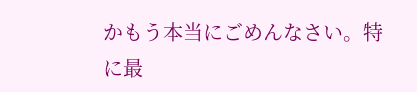かもう本当にごめんなさい。特に最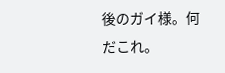後のガイ様。何だこれ。